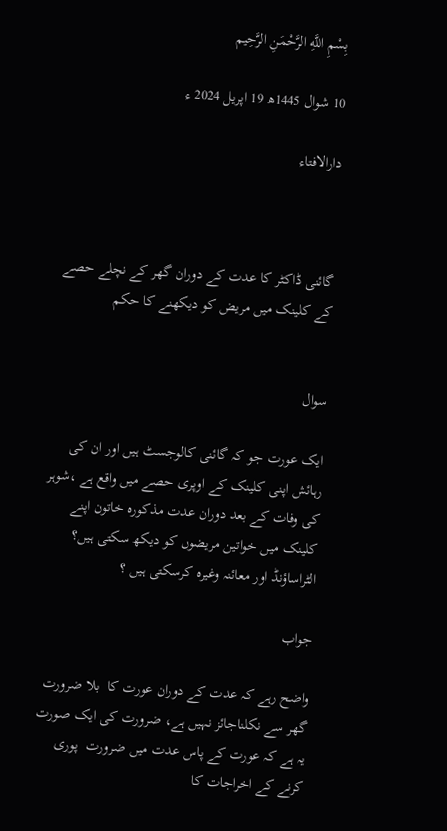بِسْمِ اللَّهِ الرَّحْمَنِ الرَّحِيم

10 شوال 1445ھ 19 اپریل 2024 ء

دارالافتاء



گائنی ڈاکٹر کا عدت کے دوران گھر کے نچلے حصے کے کلینک میں مریض کو دیکھنے کا حکم


سوال

ایک عورت جو کہ گائنی کالوجسٹ ہیں اور ان کی رہائش اپنی کلینک کے اوپری حصے میں واقع ہے ،شوہر کی وفات کے بعد دوران عدت مذکورہ خاتون اپنے کلینک میں خواتین مریضوں کو دیکھ سکتی ہیں؟  الٹراساؤنڈ اور معائنہ وغیرہ کرسکتی ہیں ؟

جواب

واضح رہے کہ عدت کے دوران عورت کا  بلا ضرورت گھر سے نکلناجائز نہیں ہے، ضرورت کی ایک صورت یہ ہے کہ عورت کے پاس عدت میں ضرورت  پوری کرنے کے اخراجات کا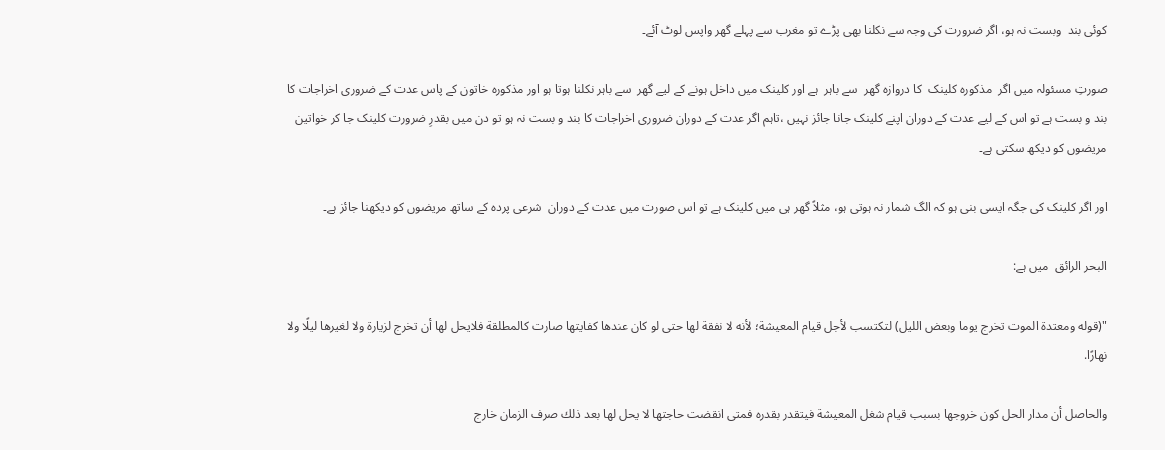کوئی بند  وبست نہ ہو، اگر ضرورت کی وجہ سے نکلنا بھی پڑے تو مغرب سے پہلے گھر واپس لوٹ آئے۔

صورتِ مسئولہ میں اگر  مذکورہ کلینک  کا دروازہ گھر  سے باہر  ہے اور کلینک میں داخل ہونے کے لیے گھر  سے باہر نکلنا ہوتا ہو اور مذکورہ خاتون کے پاس عدت کے ضروری اخراجات کا بند و بست ہے تو اس کے لیے عدت کے دوران اپنے کلینک جانا جائز نہیں ،تاہم اگر عدت کے دوران ضروری اخراجات کا بند و بست نہ ہو تو دن میں بقدرِ ضرورت کلینک جا کر خواتین مریضوں کو دیکھ سکتی ہے۔

اور اگر کلینک کی جگہ ایسی بنی ہو کہ الگ شمار نہ ہوتی ہو، مثلاً گھر ہی میں کلینک ہے تو اس صورت میں عدت کے دوران  شرعی پردہ کے ساتھ مریضوں کو دیکھنا جائز ہے۔

البحر الرائق  میں ہے:

"(قوله ومعتدة الموت تخرج يوما وبعض الليل) لتكتسب لأجل قيام المعيشة؛ لأنه لا نفقة لها حتى لو كان عندها كفايتها صارت كالمطلقة فلايحل لها أن تخرج لزيارة ولا لغيرها ليلًا ولا نهارًا.

والحاصل أن مدار الحل كون خروجها بسبب قيام شغل المعيشة فيتقدر بقدره فمتى انقضت حاجتها لا يحل لها بعد ذلك صرف الزمان خارج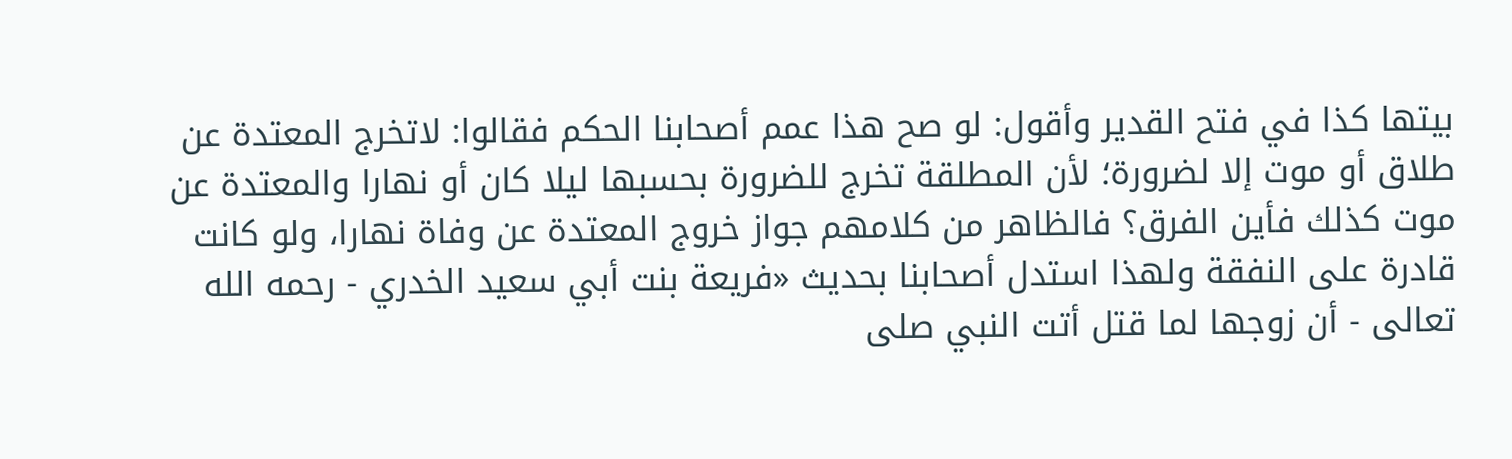بيتها كذا في فتح القدير وأقول: لو صح هذا عمم أصحابنا الحكم فقالوا: لاتخرج المعتدة عن طلاق أو موت إلا لضرورة؛ لأن المطلقة تخرج للضرورة بحسبها ليلا كان أو نهارا والمعتدة عن موت كذلك فأين الفرق؟ فالظاهر من كلامهم جواز خروج المعتدة عن وفاة نهارا، ولو كانت قادرة على النفقة ولهذا استدل أصحابنا بحديث «فريعة بنت أبي سعيد الخدري - رحمه الله تعالى - أن زوجها لما قتل أتت النبي صلى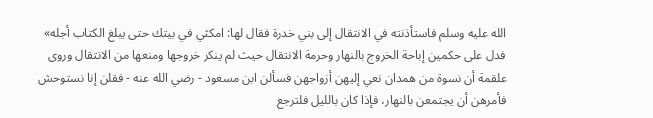الله عليه وسلم فاستأذنته في الانتقال إلى بني خدرة فقال لها: امكثي في بيتك حتى يبلغ الكتاب أجله» فدل على حكمين إباحة الخروج بالنهار وحرمة الانتقال حيث لم ينكر خروجها ومنعها من الانتقال وروى علقمة أن نسوة من همدان نعي إليهن أزواجهن فسألن ابن مسعود - رضي الله عنه - فقلن إنا نستوحش فأمرهن أن يجتمعن بالنهار، فإذا كان بالليل فلترجع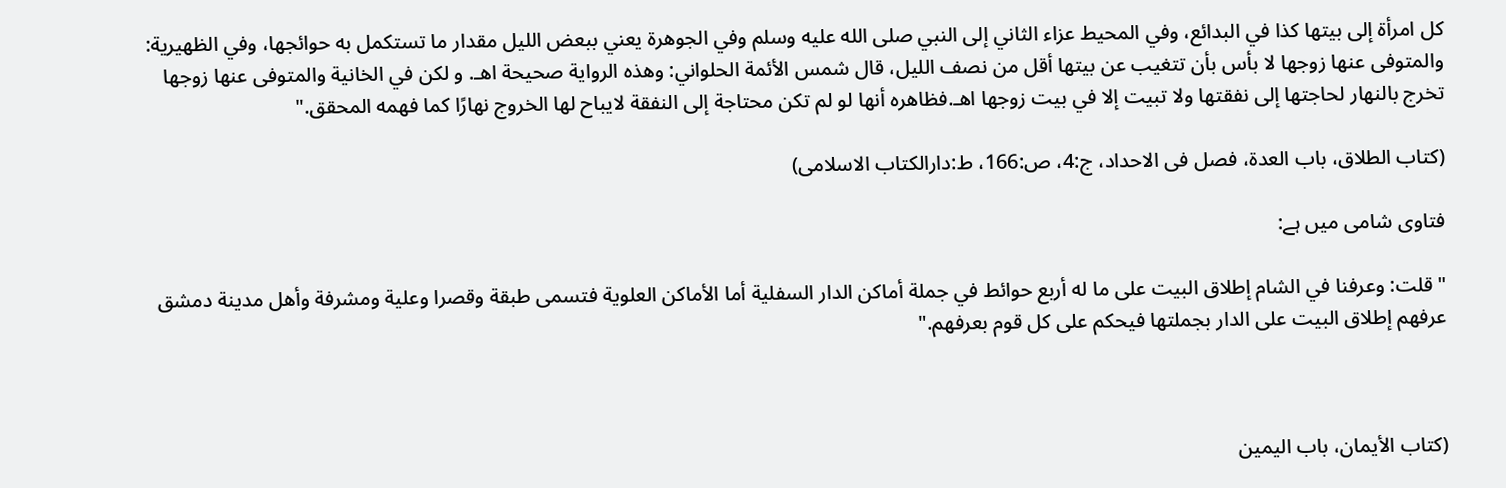كل امرأة إلى بيتها كذا في البدائع، وفي المحيط عزاء الثاني إلى النبي صلى الله عليه وسلم وفي الجوهرة يعني ببعض الليل مقدار ما تستكمل به حوائجها، وفي الظهيرية: والمتوفى عنها زوجها لا بأس بأن تتغيب عن بيتها أقل من نصف الليل، قال شمس الأئمة الحلواني: وهذه الرواية صحيحة اهـ. و لكن في الخانية والمتوفى عنها زوجها تخرج بالنهار لحاجتها إلى نفقتها ولا تبيت إلا في بيت زوجها اهـ.فظاهره أنها لو لم تكن محتاجة إلى النفقة لايباح لها الخروج نهارًا كما فهمه المحقق."

(كتاب الطلاق، باب العدة، فصل فى الاحداد، ج:4، ص:166، ط:دارالكتاب الاسلامى)

فتاوی شامی میں ہے:

"قلت: وعرفنا في الشام إطلاق البيت على ما له أربع حوائط في جملة أماكن الدار السفلية أما الأماكن العلوية فتسمى طبقة وقصرا وعلية ومشرفة وأهل مدينة دمشق عرفهم إطلاق البيت على الدار بجملتها فيحكم على كل قوم بعرفهم."



(كتاب الأيمان، باب اليمين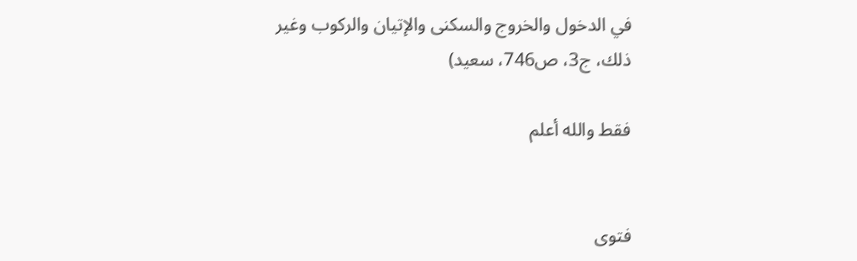في الدخول والخروج والسكنى والإتيان والركوب وغير ذلك، ج3، ص746، سعيد)

فقط والله أعلم


فتوی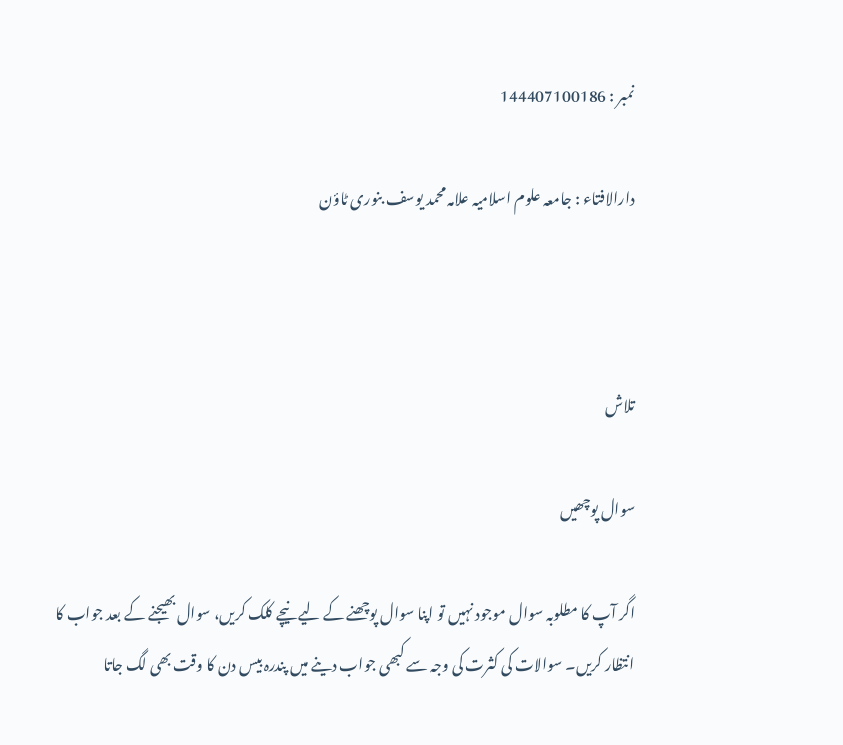نمبر : 144407100186

دارالافتاء : جامعہ علوم اسلامیہ علامہ محمد یوسف بنوری ٹاؤن



تلاش

سوال پوچھیں

اگر آپ کا مطلوبہ سوال موجود نہیں تو اپنا سوال پوچھنے کے لیے نیچے کلک کریں، سوال بھیجنے کے بعد جواب کا انتظار کریں۔ سوالات کی کثرت کی وجہ سے کبھی جواب دینے میں پندرہ بیس دن کا وقت بھی لگ جاتا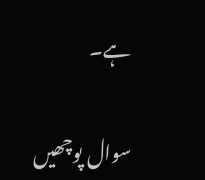ہے۔

سوال پوچھیں